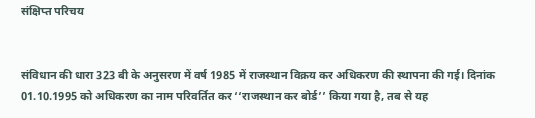संक्षिप्‍त परिचय


संविधान की धारा 323 बी के अनुसरण में वर्ष 1985 में राजस्थान विक्रय कर अधिकरण की स्थापना की गई। दिनांक 01.10.1995 को अधिकरण का नाम परिवर्तित कर ‘‘राजस्थान कर बोर्ड’’ किया गया है, तब से यह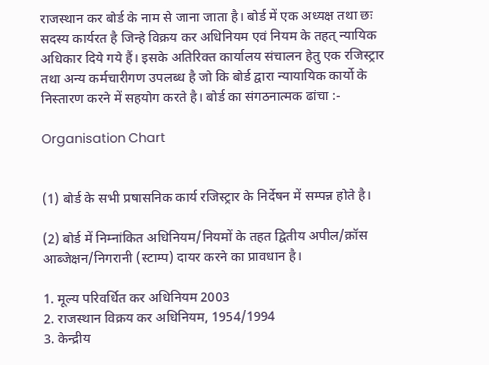राजस्थान कर बोर्ड के नाम से जाना जाता है। बोर्ड में एक अध्यक्ष तथा छः सदस्य कार्यरत है जिन्हे विक्रय कर अधिनियम एवं नियम के तहत् न्यायिक अधिकार दिये गये हैं। इसके अतिरिक्त कार्यालय संचालन हेतु एक रजिस्ट्रार तथा अन्य कर्मचारीगण उपलब्ध है जो कि बोर्ड द्वारा न्यायायिक कार्यो के निस्तारण करने में सहयोग करते है। बोर्ड का संगठनात्मक ढांचा :-

Organisation Chart


(1) बोर्ड के सभी प्रषासनिक कार्य रजिस्ट्रार के निर्देषन में सम्पन्न होते है।

(2) बोर्ड में निम्नांकित अधिनियम/नियमों के तहत द्वितीय अपील/क्रॉस आब्जेक्षन/निगरानी (स्टाम्प) दायर करने का प्रावधान है।

1. मूल्य परिवर्धित कर अधिनियम 2003
2. राजस्थान विक्रय कर अधिनियम, 1954/1994
3. केन्द्रीय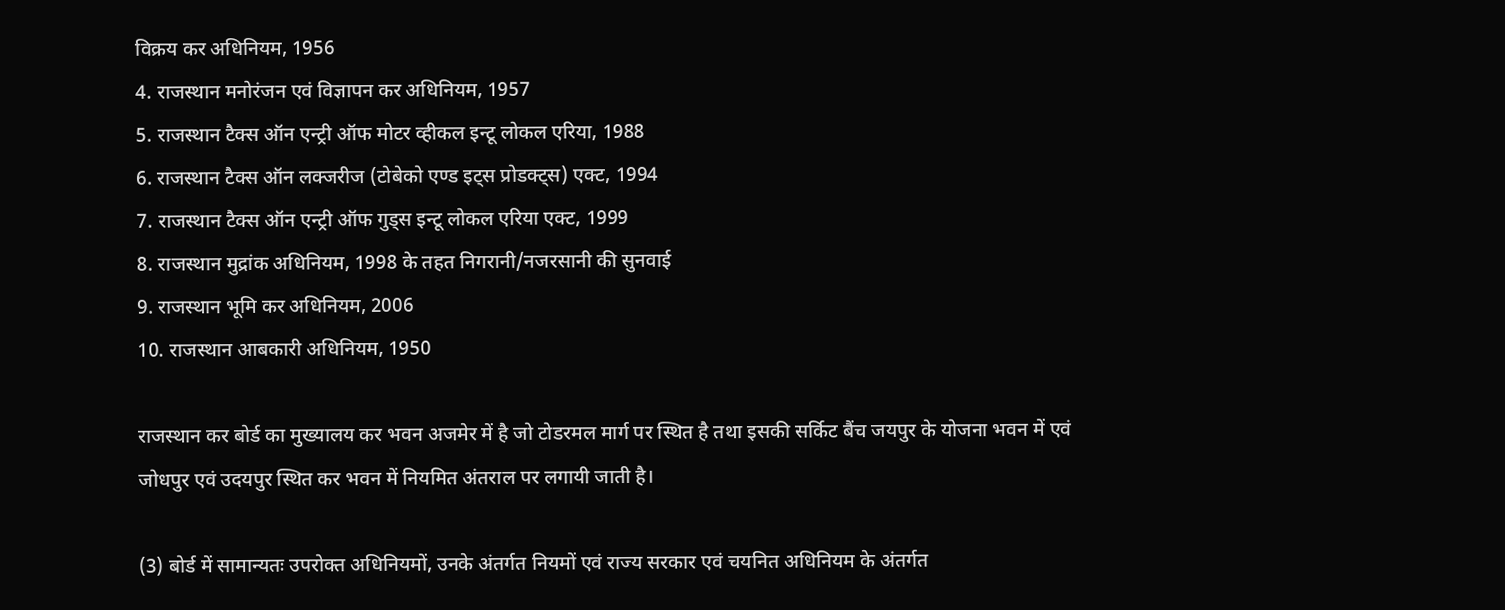विक्रय कर अधिनियम, 1956
4. राजस्थान मनोरंजन एवं विज्ञापन कर अधिनियम, 1957
5. राजस्थान टैक्स ऑन एन्ट्री ऑफ मोटर व्हीकल इन्टू लोकल एरिया, 1988
6. राजस्थान टैक्स ऑन लक्जरीज (टोबेको एण्ड इट्स प्रोडक्ट्स) एक्ट, 1994
7. राजस्थान टैक्स ऑन एन्ट्री ऑफ गुड्स इन्टू लोकल एरिया एक्ट, 1999
8. राजस्थान मुद्रांक अधिनियम, 1998 के तहत निगरानी/नजरसानी की सुनवाई
9. राजस्थान भूमि कर अधिनियम, 2006
10. राजस्थान आबकारी अधिनियम, 1950

राजस्थान कर बोर्ड का मुख्यालय कर भवन अजमेर में है जो टोडरमल मार्ग पर स्थित है तथा इसकी सर्किट बैंच जयपुर के योजना भवन में एवं जोधपुर एवं उदयपुर स्थित कर भवन में नियमित अंतराल पर लगायी जाती है।

(3) बोर्ड में सामान्यतः उपरोक्त अधिनियमों, उनके अंतर्गत नियमों एवं राज्य सरकार एवं चयनित अधिनियम के अंतर्गत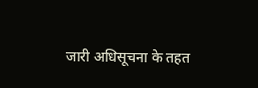जारी अधिसूचना के तहत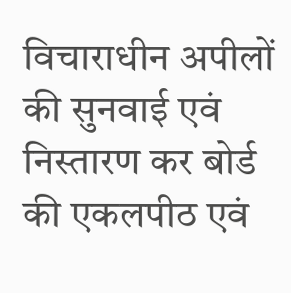विचाराधीन अपीलों की सुनवाई एवं निस्तारण कर बोर्ड की एकलपीठ एवं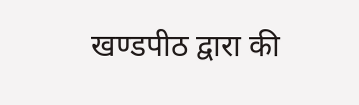खण्डपीठ द्वारा की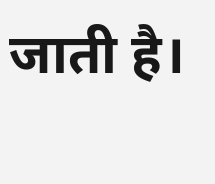जाती है।